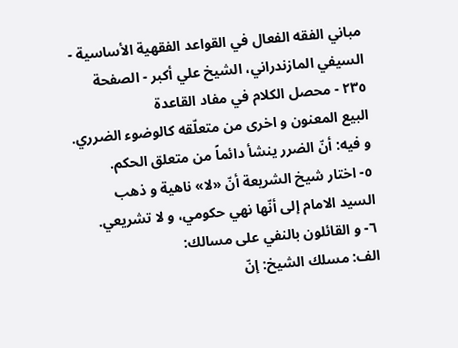مباني الفقه الفعال في القواعد الفقهية الأساسية - السيفي المازندراني، الشيخ علي أكبر - الصفحة ٢٣٥ - محصل الكلام في مفاد القاعدة
البيع المعنون و اخرى من متعلّقه كالوضوء الضرري.
و فيه: أنّ الضرر ينشأ دائماً من متعلق الحكم.
٥- اختار شيخ الشريعة أنّ «لا» ناهية و ذهب السيد الامام إلى أنّها نهي حكومي، و لا تشريعي.
٦- و القائلون بالنفي على مسالك:
الف: مسلك الشيخ: إنّ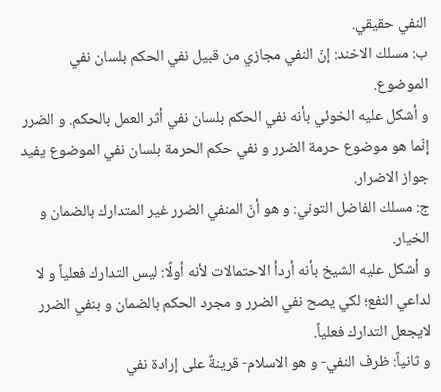النفي حقيقي.
ب: مسلك الاخند: إنّ النفي مجازي من قبيل نفي الحكم بلسان نفي الموضوع.
و أشكل عليه الخوئي بأنه نفي الحكم بلسان نفي أثر العمل بالحكم. و الضرر إنّما هو موضوع حرمة الضرر و نفي حكم الحرمة بلسان نفي الموضوع يفيد جواز الاضرار.
ج: مسلك الفاضل التوني: و هو أنّ المنفي الضرر غير المتدارك بالضمان و الخيار.
و أشكل عليه الشيخ بأنه أردأ الاحتمالات لأنه أولًا: ليس التدارك فعلياً و لا لداعي النفع؛ لكي يصح نفي الضرر و مجرد الحكم بالضمان و بنفي الضرر لايجعل التدارك فعلياً.
و ثانياً: ظرف النفي- و هو الاسلام- قرينةٌ على إرادة نفي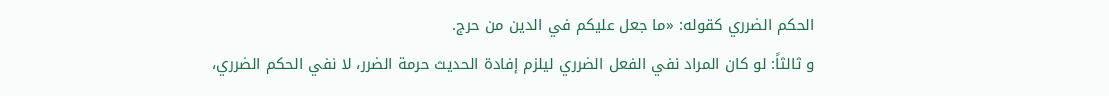الحكم الضرري كقوله: «ما جعل عليكم في الدين من حرج.
و ثالثاً: لو كان المراد نفي الفعل الضرري ليلزم إفادة الحديث حرمة الضرر، لا نفي الحكم الضرري،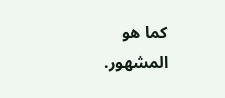كما هو المشهور.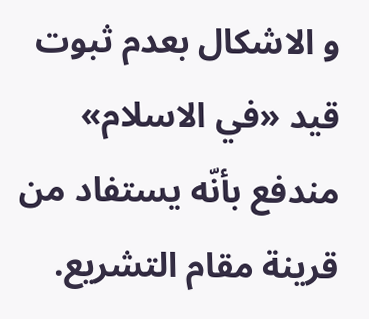و الاشكال بعدم ثبوت قيد «في الاسلام» مندفع بأنّه يستفاد من قرينة مقام التشريع.